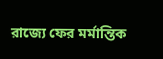রাজ্যে ফের মর্মান্তিক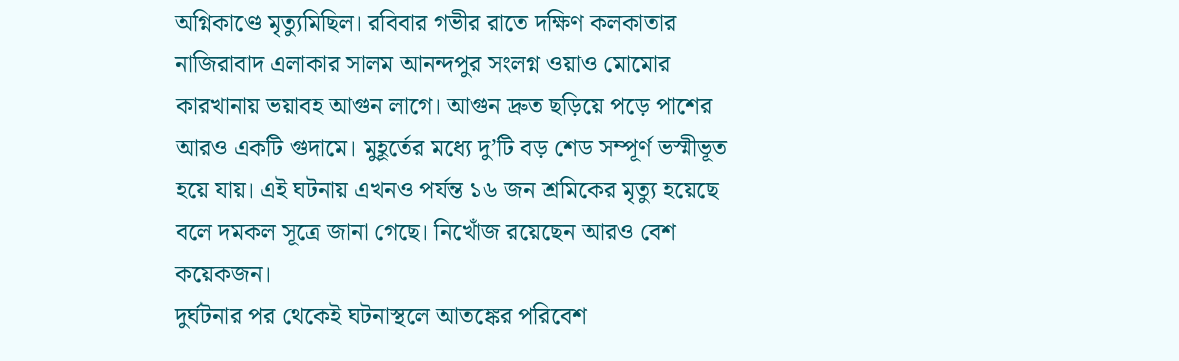অগ্নিকাণ্ডে মৃত্যুমিছিল। রবিবার গভীর রাতে দক্ষিণ কলকাতার নাজিরাবাদ এলাকার সালম আনন্দপুর সংলগ্ন ওয়াও মোমোর কারখানায় ভয়াবহ আগুন লাগে। আগুন দ্রুত ছড়িয়ে পড়ে পাশের আরও একটি গুদামে। মুহূর্তের মধ্যে দু’টি বড় শেড সম্পূর্ণ ভস্মীভূত হয়ে যায়। এই ঘটনায় এখনও পর্যন্ত ১৬ জন শ্রমিকের মৃত্যু হয়েছে বলে দমকল সূত্রে জানা গেছে। নিখোঁজ রয়েছেন আরও বেশ কয়েকজন।
দুর্ঘটনার পর থেকেই ঘটনাস্থলে আতঙ্কের পরিবেশ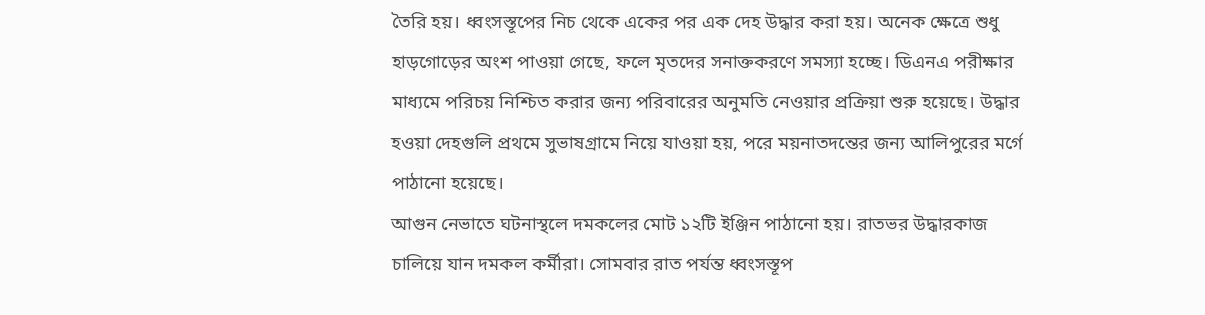তৈরি হয়। ধ্বংসস্তূপের নিচ থেকে একের পর এক দেহ উদ্ধার করা হয়। অনেক ক্ষেত্রে শুধু হাড়গোড়ের অংশ পাওয়া গেছে, ফলে মৃতদের সনাক্তকরণে সমস্যা হচ্ছে। ডিএনএ পরীক্ষার মাধ্যমে পরিচয় নিশ্চিত করার জন্য পরিবারের অনুমতি নেওয়ার প্রক্রিয়া শুরু হয়েছে। উদ্ধার হওয়া দেহগুলি প্রথমে সুভাষগ্রামে নিয়ে যাওয়া হয়, পরে ময়নাতদন্তের জন্য আলিপুরের মর্গে পাঠানো হয়েছে।
আগুন নেভাতে ঘটনাস্থলে দমকলের মোট ১২টি ইঞ্জিন পাঠানো হয়। রাতভর উদ্ধারকাজ চালিয়ে যান দমকল কর্মীরা। সোমবার রাত পর্যন্ত ধ্বংসস্তূপ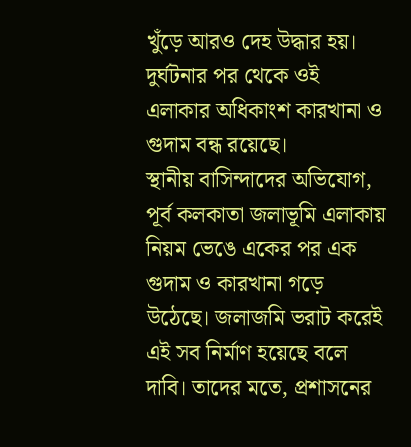খুঁড়ে আরও দেহ উদ্ধার হয়। দুর্ঘটনার পর থেকে ওই এলাকার অধিকাংশ কারখানা ও গুদাম বন্ধ রয়েছে।
স্থানীয় বাসিন্দাদের অভিযোগ, পূর্ব কলকাতা জলাভূমি এলাকায় নিয়ম ভেঙে একের পর এক গুদাম ও কারখানা গড়ে উঠেছে। জলাজমি ভরাট করেই এই সব নির্মাণ হয়েছে বলে দাবি। তাদের মতে, প্রশাসনের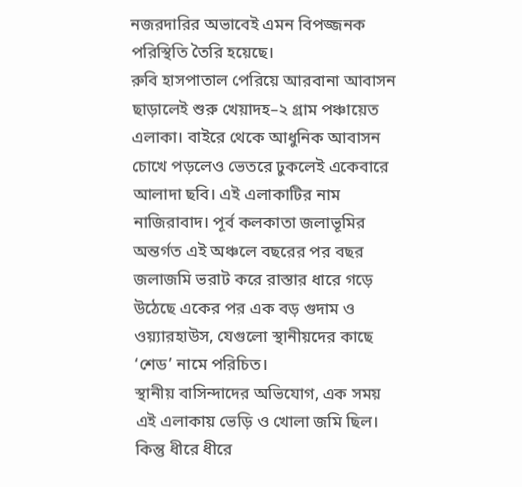নজরদারির অভাবেই এমন বিপজ্জনক পরিস্থিতি তৈরি হয়েছে।
রুবি হাসপাতাল পেরিয়ে আরবানা আবাসন ছাড়ালেই শুরু খেয়াদহ–২ গ্রাম পঞ্চায়েত এলাকা। বাইরে থেকে আধুনিক আবাসন চোখে পড়লেও ভেতরে ঢুকলেই একেবারে আলাদা ছবি। এই এলাকাটির নাম নাজিরাবাদ। পূর্ব কলকাতা জলাভূমির অন্তর্গত এই অঞ্চলে বছরের পর বছর জলাজমি ভরাট করে রাস্তার ধারে গড়ে উঠেছে একের পর এক বড় গুদাম ও ওয়্যারহাউস, যেগুলো স্থানীয়দের কাছে ‘শেড’ নামে পরিচিত।
স্থানীয় বাসিন্দাদের অভিযোগ, এক সময় এই এলাকায় ভেড়ি ও খোলা জমি ছিল। কিন্তু ধীরে ধীরে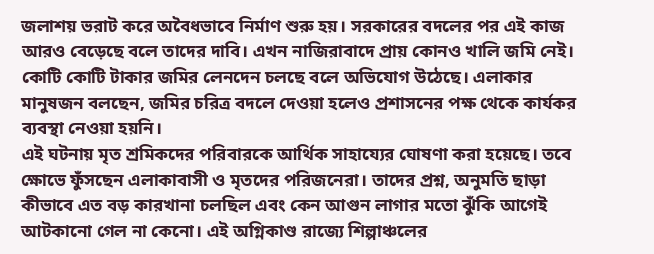জলাশয় ভরাট করে অবৈধভাবে নির্মাণ শুরু হয়। সরকারের বদলের পর এই কাজ আরও বেড়েছে বলে তাদের দাবি। এখন নাজিরাবাদে প্রায় কোনও খালি জমি নেই। কোটি কোটি টাকার জমির লেনদেন চলছে বলে অভিযোগ উঠেছে। এলাকার মানুষজন বলছেন, জমির চরিত্র বদলে দেওয়া হলেও প্রশাসনের পক্ষ থেকে কার্যকর ব্যবস্থা নেওয়া হয়নি।
এই ঘটনায় মৃত শ্রমিকদের পরিবারকে আর্থিক সাহায্যের ঘোষণা করা হয়েছে। তবে ক্ষোভে ফুঁসছেন এলাকাবাসী ও মৃতদের পরিজনেরা। তাদের প্রশ্ন, অনুমতি ছাড়া কীভাবে এত বড় কারখানা চলছিল এবং কেন আগুন লাগার মতো ঝুঁকি আগেই আটকানো গেল না কেনো। এই অগ্নিকাণ্ড রাজ্যে শিল্পাঞ্চলের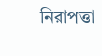নিরাপত্তা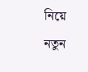নিয়ে নতুন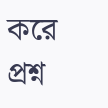করে প্রশ্ন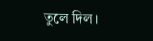তুলে দিল।